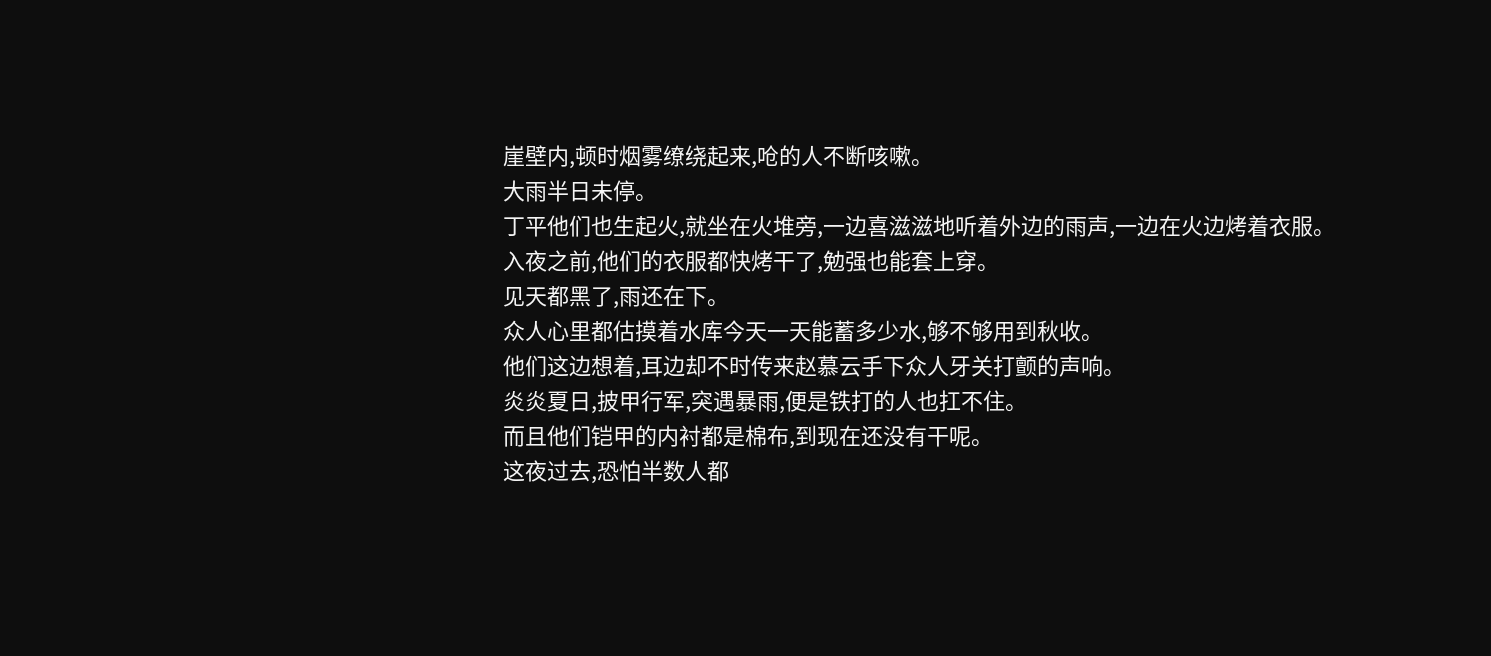崖壁内,顿时烟雾缭绕起来,呛的人不断咳嗽。
大雨半日未停。
丁平他们也生起火,就坐在火堆旁,一边喜滋滋地听着外边的雨声,一边在火边烤着衣服。
入夜之前,他们的衣服都快烤干了,勉强也能套上穿。
见天都黑了,雨还在下。
众人心里都估摸着水库今天一天能蓄多少水,够不够用到秋收。
他们这边想着,耳边却不时传来赵慕云手下众人牙关打颤的声响。
炎炎夏日,披甲行军,突遇暴雨,便是铁打的人也扛不住。
而且他们铠甲的内衬都是棉布,到现在还没有干呢。
这夜过去,恐怕半数人都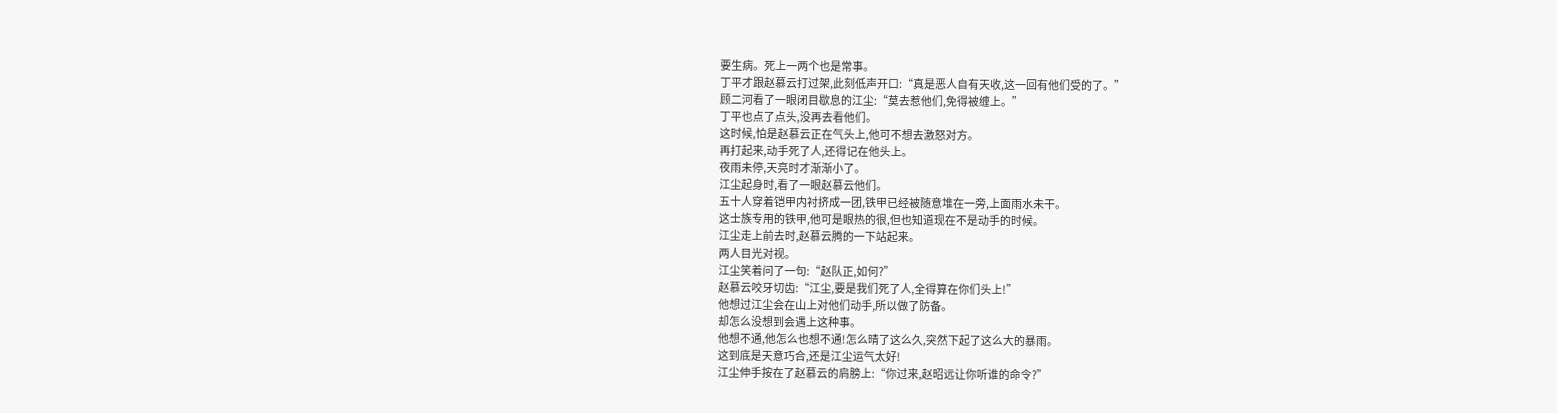要生病。死上一两个也是常事。
丁平才跟赵慕云打过架,此刻低声开口:“真是恶人自有天收,这一回有他们受的了。”
顾二河看了一眼闭目歇息的江尘:“莫去惹他们,免得被缠上。”
丁平也点了点头,没再去看他们。
这时候,怕是赵慕云正在气头上,他可不想去激怒对方。
再打起来,动手死了人,还得记在他头上。
夜雨未停,天亮时才渐渐小了。
江尘起身时,看了一眼赵慕云他们。
五十人穿着铠甲内衬挤成一团,铁甲已经被随意堆在一旁,上面雨水未干。
这士族专用的铁甲,他可是眼热的很,但也知道现在不是动手的时候。
江尘走上前去时,赵慕云腾的一下站起来。
两人目光对视。
江尘笑着问了一句:“赵队正,如何?”
赵慕云咬牙切齿:“江尘,要是我们死了人,全得算在你们头上!”
他想过江尘会在山上对他们动手,所以做了防备。
却怎么没想到会遇上这种事。
他想不通,他怎么也想不通!怎么晴了这么久,突然下起了这么大的暴雨。
这到底是天意巧合,还是江尘运气太好!
江尘伸手按在了赵慕云的肩膀上:“你过来,赵昭远让你听谁的命令?”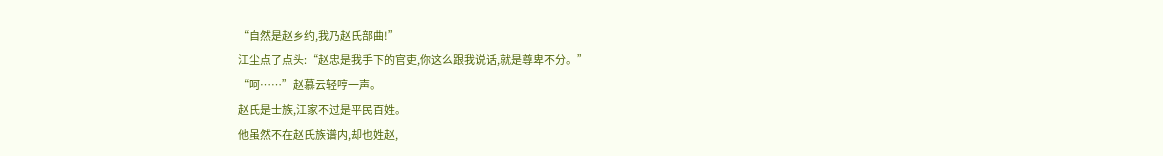“自然是赵乡约,我乃赵氏部曲!”
江尘点了点头:“赵忠是我手下的官吏,你这么跟我说话,就是尊卑不分。”
“呵……”赵慕云轻哼一声。
赵氏是士族,江家不过是平民百姓。
他虽然不在赵氏族谱内,却也姓赵,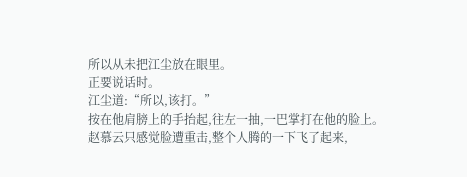所以从未把江尘放在眼里。
正要说话时。
江尘道:“所以,该打。”
按在他肩膀上的手抬起,往左一抽,一巴掌打在他的脸上。
赵慕云只感觉脸遭重击,整个人腾的一下飞了起来,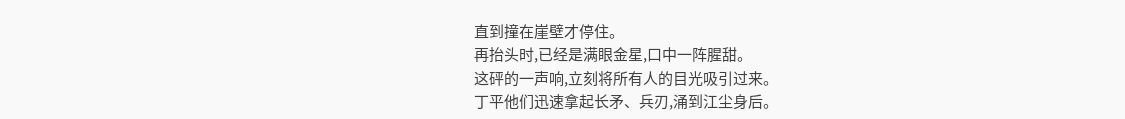直到撞在崖壁才停住。
再抬头时,已经是满眼金星,口中一阵腥甜。
这砰的一声响,立刻将所有人的目光吸引过来。
丁平他们迅速拿起长矛、兵刃,涌到江尘身后。